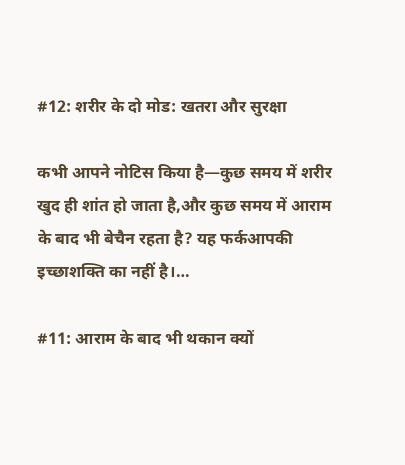#12: शरीर के दो मोड: खतरा और सुरक्षा

कभी आपने नोटिस किया है—कुछ समय में शरीर खुद ही शांत हो जाता है,और कुछ समय में आराम के बाद भी बेचैन रहता है? यह फर्कआपकी इच्छाशक्ति का नहीं है।…

#11: आराम के बाद भी थकान क्यों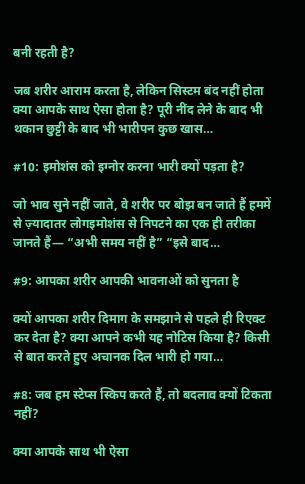बनी रहती है?

जब शरीर आराम करता है, लेकिन सिस्टम बंद नहीं होता क्या आपके साथ ऐसा होता है? पूरी नींद लेने के बाद भी थकान छुट्टी के बाद भी भारीपन कुछ खास…

#10: इमोशंस को इग्नोर करना भारी क्यों पड़ता है?

जो भाव सुने नहीं जाते, वे शरीर पर बोझ बन जाते हैं हममें से ज़्यादातर लोगइमोशंस से निपटने का एक ही तरीका जानते हैं— “अभी समय नहीं है” “इसे बाद…

#9: आपका शरीर आपकी भावनाओं को सुनता है

क्यों आपका शरीर दिमाग के समझाने से पहले ही रिएक्ट कर देता है? क्या आपने कभी यह नोटिस किया है? किसी से बात करते हुए अचानक दिल भारी हो गया…

#8: जब हम स्टेप्स स्किप करते हैं, तो बदलाव क्यों टिकता नहीं?

क्या आपके साथ भी ऐसा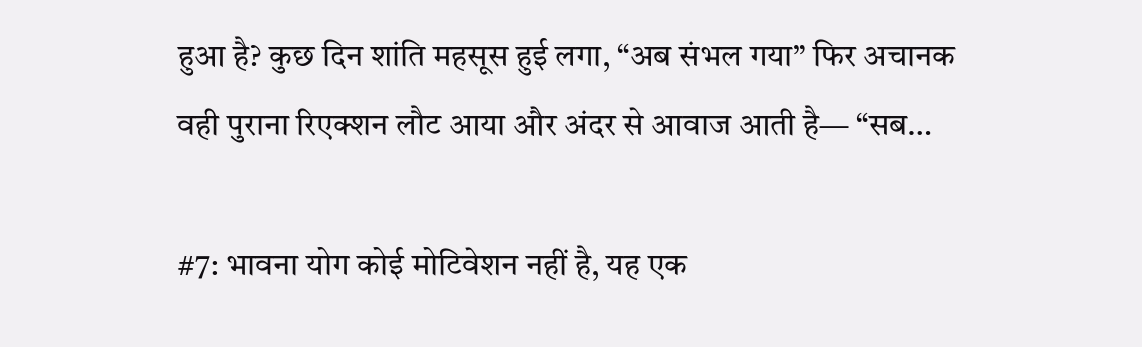हुआ है? कुछ दिन शांति महसूस हुई लगा, “अब संभल गया” फिर अचानक वही पुराना रिएक्शन लौट आया और अंदर से आवाज आती है— “सब…

#7: भावना योग कोई मोटिवेशन नहीं है, यह एक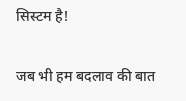सिस्टम है!

जब भी हम बदलाव की बात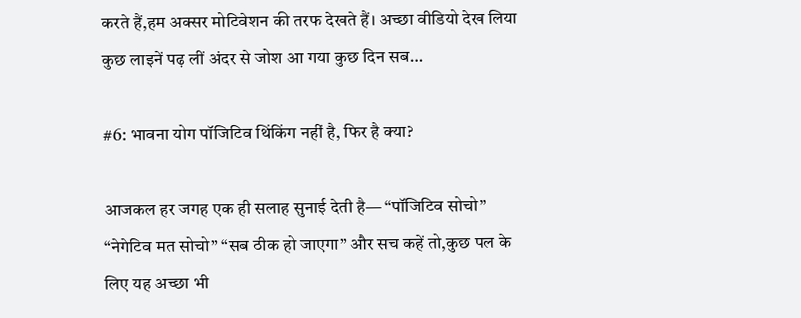करते हैं,हम अक्सर मोटिवेशन की तरफ देखते हैं। अच्छा वीडियो देख लिया कुछ लाइनें पढ़ लीं अंदर से जोश आ गया कुछ दिन सब…

#6: भावना योग पॉजिटिव थिंकिंग नहीं है, फिर है क्या?

आजकल हर जगह एक ही सलाह सुनाई देती है— “पॉजिटिव सोचो” “नेगेटिव मत सोचो” “सब ठीक हो जाएगा” और सच कहें तो,कुछ पल के लिए यह अच्छा भी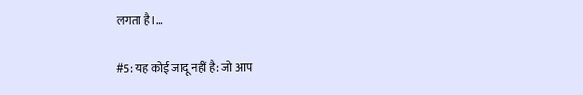लगता है।…

#5: यह कोई जादू नहीं है: जो आप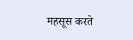महसूस करते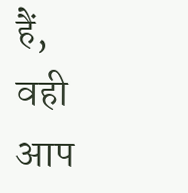हैं, वही आप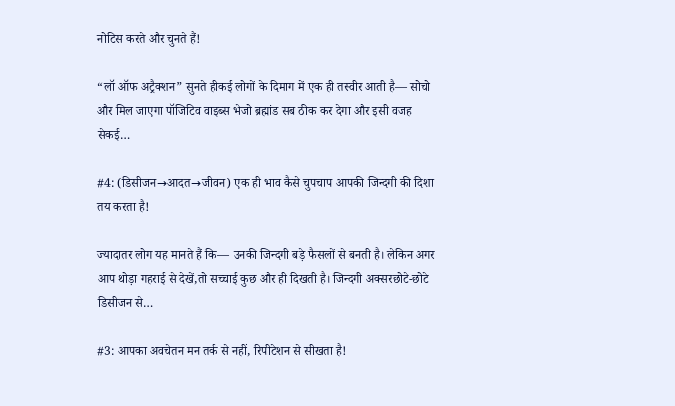नोटिस करते और चुनते हैं!

“लॉ ऑफ अट्रैक्शन” सुनते हीकई लोगों के दिमाग में एक ही तस्वीर आती है— सोचो और मिल जाएगा पॉजिटिव वाइब्स भेजो ब्रह्मांड सब ठीक कर देगा और इसी वजह सेकई…

#4: (डिसीजन→आदत→जीवन) एक ही भाव कैसे चुपचाप आपकी जिन्दगी की दिशा तय करता है!

ज्यादातर लोग यह मानते हैं कि— उनकी जिन्दगी बड़े फैसलों से बनती है। लेकिन अगर आप थोड़ा गहराई से देखें,तो सच्चाई कुछ और ही दिखती है। जिन्दगी अक्सरछोटे-छोटे डिसीजन से…

#3: आपका अवचेतन मन तर्क से नहीं, रिपीटेशन से सीखता है!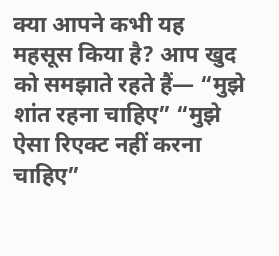क्या आपने कभी यह महसूस किया है? आप खुद को समझाते रहते हैं— “मुझे शांत रहना चाहिए” “मुझे ऐसा रिएक्ट नहीं करना चाहिए”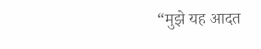“मुझे यह आदत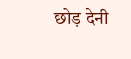छोड़ देनी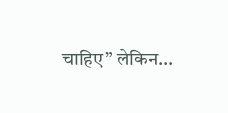चाहिए” लेकिन…